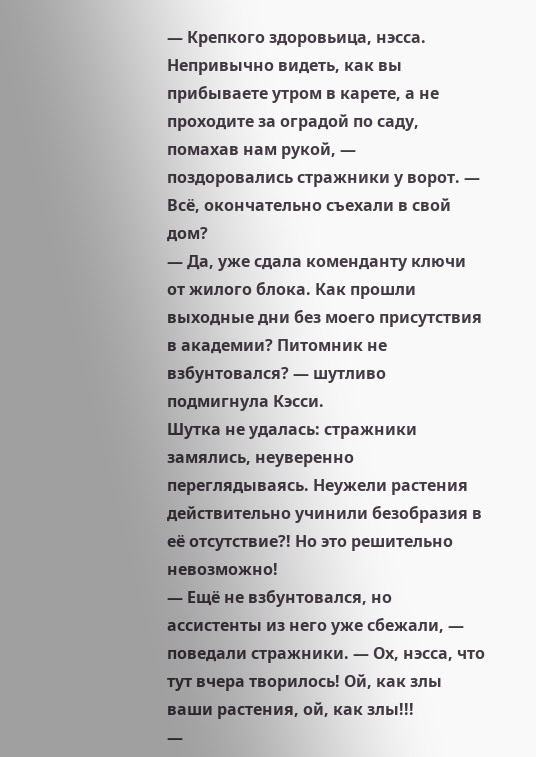— Крепкого здоровьица, нэсса. Непривычно видеть, как вы прибываете утром в карете, а не проходите за оградой по саду, помахав нам рукой, — поздоровались стражники у ворот. — Всё, окончательно съехали в свой дом?
— Да, уже сдала коменданту ключи от жилого блока. Как прошли выходные дни без моего присутствия в академии? Питомник не взбунтовался? — шутливо подмигнула Кэсси.
Шутка не удалась: стражники замялись, неуверенно переглядываясь. Неужели растения действительно учинили безобразия в её отсутствие?! Но это решительно невозможно!
— Ещё не взбунтовался, но ассистенты из него уже сбежали, — поведали стражники. — Ох, нэсса, что тут вчера творилось! Ой, как злы ваши растения, ой, как злы!!!
—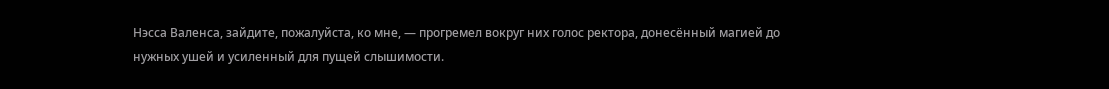Нэсса Валенса, зайдите, пожалуйста, ко мне, — прогремел вокруг них голос ректора, донесённый магией до нужных ушей и усиленный для пущей слышимости.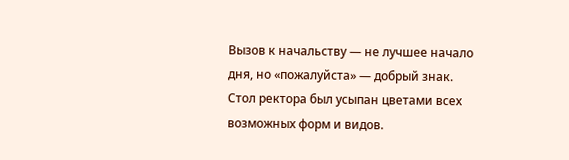Вызов к начальству — не лучшее начало дня, но «пожалуйста» — добрый знак.
Стол ректора был усыпан цветами всех возможных форм и видов.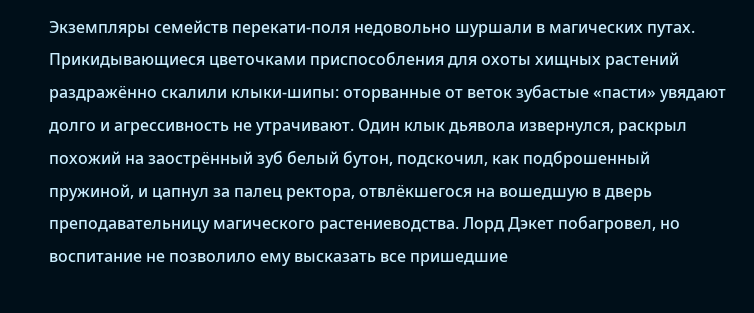Экземпляры семейств перекати-поля недовольно шуршали в магических путах. Прикидывающиеся цветочками приспособления для охоты хищных растений раздражённо скалили клыки-шипы: оторванные от веток зубастые «пасти» увядают долго и агрессивность не утрачивают. Один клык дьявола извернулся, раскрыл похожий на заострённый зуб белый бутон, подскочил, как подброшенный пружиной, и цапнул за палец ректора, отвлёкшегося на вошедшую в дверь преподавательницу магического растениеводства. Лорд Дэкет побагровел, но воспитание не позволило ему высказать все пришедшие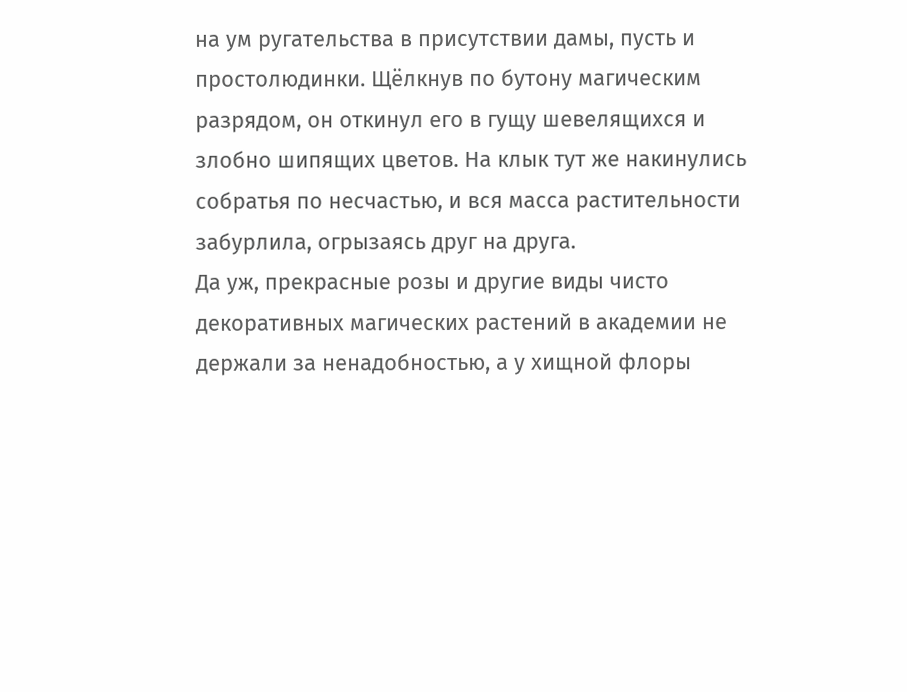на ум ругательства в присутствии дамы, пусть и простолюдинки. Щёлкнув по бутону магическим разрядом, он откинул его в гущу шевелящихся и злобно шипящих цветов. На клык тут же накинулись собратья по несчастью, и вся масса растительности забурлила, огрызаясь друг на друга.
Да уж, прекрасные розы и другие виды чисто декоративных магических растений в академии не держали за ненадобностью, а у хищной флоры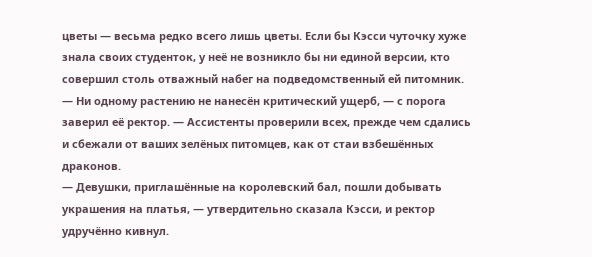цветы — весьма редко всего лишь цветы. Если бы Кэсси чуточку хуже знала своих студенток, у неё не возникло бы ни единой версии, кто совершил столь отважный набег на подведомственный ей питомник.
— Ни одному растению не нанесён критический ущерб, — с порога заверил её ректор. — Ассистенты проверили всех, прежде чем сдались и сбежали от ваших зелёных питомцев, как от стаи взбешённых драконов.
— Девушки, приглашённые на королевский бал, пошли добывать украшения на платья, — утвердительно сказала Кэсси, и ректор удручённо кивнул.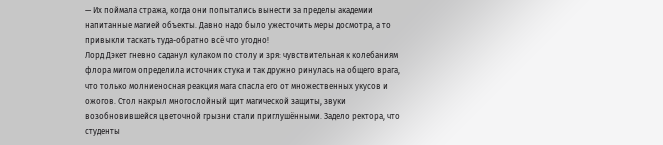— Их поймала стража, когда они попытались вынести за пределы академии напитанные магией объекты. Давно надо было ужесточить меры досмотра, а то привыкли таскать туда-обратно всё что угодно!
Лорд Дэкет гневно саданул кулаком по столу и зря: чувствительная к колебаниям флора мигом определила источник стука и так дружно ринулась на общего врага, что только молниеносная реакция мага спасла его от множественных укусов и ожогов. Стол накрыл многослойный щит магической защиты, звуки возобновившейся цветочной грызни стали приглушёнными. Задело ректора, что студенты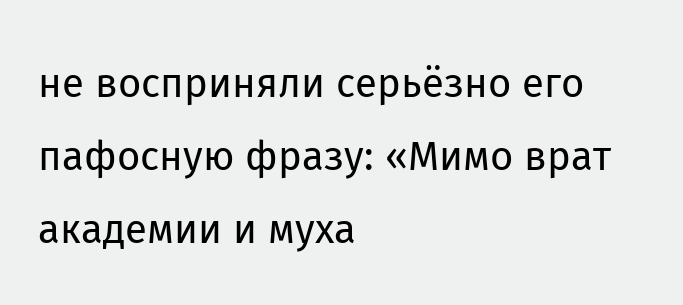не восприняли серьёзно его пафосную фразу: «Мимо врат академии и муха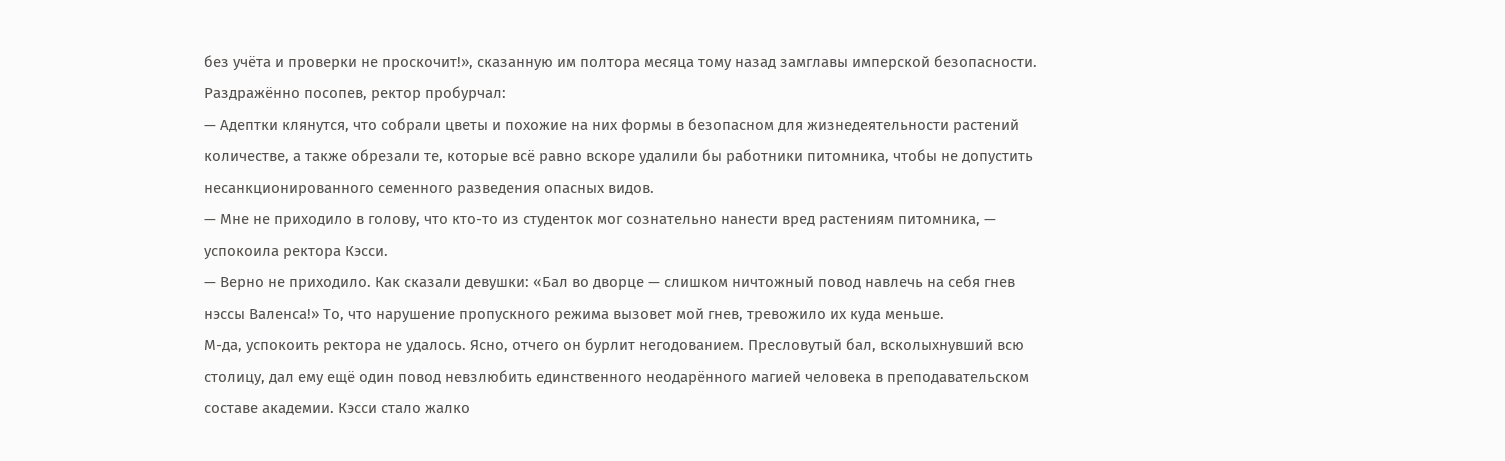без учёта и проверки не проскочит!», сказанную им полтора месяца тому назад замглавы имперской безопасности.
Раздражённо посопев, ректор пробурчал:
— Адептки клянутся, что собрали цветы и похожие на них формы в безопасном для жизнедеятельности растений количестве, а также обрезали те, которые всё равно вскоре удалили бы работники питомника, чтобы не допустить несанкционированного семенного разведения опасных видов.
— Мне не приходило в голову, что кто-то из студенток мог сознательно нанести вред растениям питомника, — успокоила ректора Кэсси.
— Верно не приходило. Как сказали девушки: «Бал во дворце — слишком ничтожный повод навлечь на себя гнев нэссы Валенса!» То, что нарушение пропускного режима вызовет мой гнев, тревожило их куда меньше.
М-да, успокоить ректора не удалось. Ясно, отчего он бурлит негодованием. Пресловутый бал, всколыхнувший всю столицу, дал ему ещё один повод невзлюбить единственного неодарённого магией человека в преподавательском составе академии. Кэсси стало жалко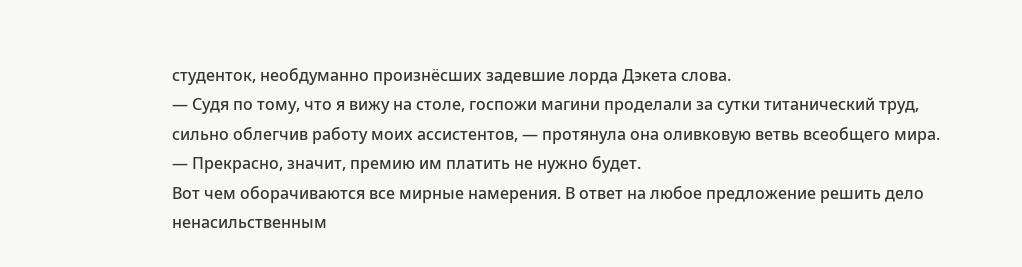студенток, необдуманно произнёсших задевшие лорда Дэкета слова.
— Судя по тому, что я вижу на столе, госпожи магини проделали за сутки титанический труд, сильно облегчив работу моих ассистентов, — протянула она оливковую ветвь всеобщего мира.
— Прекрасно, значит, премию им платить не нужно будет.
Вот чем оборачиваются все мирные намерения. В ответ на любое предложение решить дело ненасильственным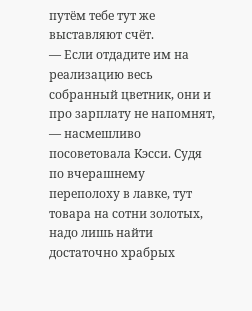путём тебе тут же выставляют счёт.
— Если отдадите им на реализацию весь собранный цветник, они и про зарплату не напомнят, — насмешливо посоветовала Кэсси. Судя по вчерашнему переполоху в лавке, тут товара на сотни золотых, надо лишь найти достаточно храбрых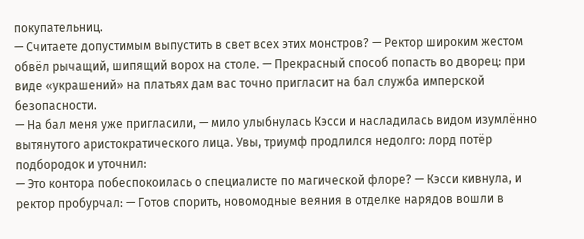покупательниц.
— Считаете допустимым выпустить в свет всех этих монстров? — Ректор широким жестом обвёл рычащий, шипящий ворох на столе. — Прекрасный способ попасть во дворец: при виде «украшений» на платьях дам вас точно пригласит на бал служба имперской безопасности.
— На бал меня уже пригласили, — мило улыбнулась Кэсси и насладилась видом изумлённо вытянутого аристократического лица. Увы, триумф продлился недолго: лорд потёр подбородок и уточнил:
— Это контора побеспокоилась о специалисте по магической флоре? — Кэсси кивнула, и ректор пробурчал: — Готов спорить, новомодные веяния в отделке нарядов вошли в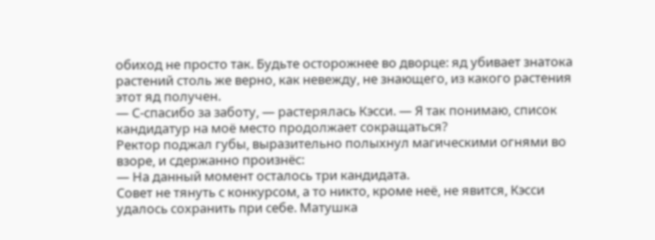обиход не просто так. Будьте осторожнее во дворце: яд убивает знатока растений столь же верно, как невежду, не знающего, из какого растения этот яд получен.
— С-спасибо за заботу, — растерялась Кэсси. — Я так понимаю, список кандидатур на моё место продолжает сокращаться?
Ректор поджал губы, выразительно полыхнул магическими огнями во взоре, и сдержанно произнёс:
— На данный момент осталось три кандидата.
Совет не тянуть с конкурсом, а то никто, кроме неё, не явится, Кэсси удалось сохранить при себе. Матушка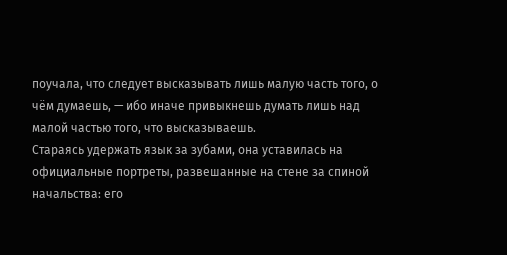поучала, что следует высказывать лишь малую часть того, о чём думаешь, — ибо иначе привыкнешь думать лишь над малой частью того, что высказываешь.
Стараясь удержать язык за зубами, она уставилась на официальные портреты, развешанные на стене за спиной начальства: его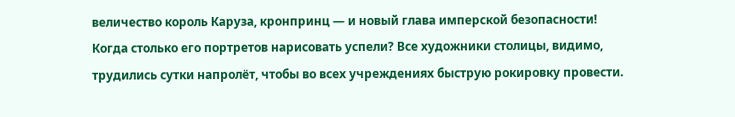величество король Каруза, кронпринц — и новый глава имперской безопасности! Когда столько его портретов нарисовать успели? Все художники столицы, видимо, трудились сутки напролёт, чтобы во всех учреждениях быструю рокировку провести.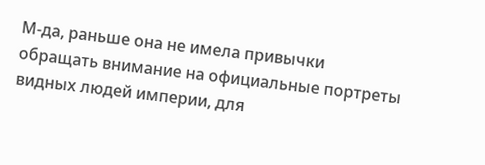М-да, раньше она не имела привычки обращать внимание на официальные портреты видных людей империи, для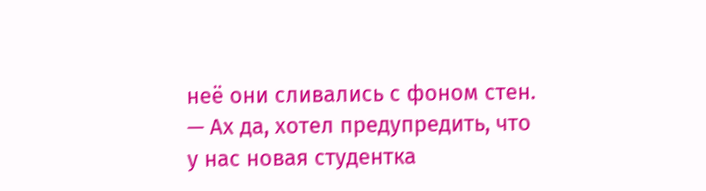неё они сливались с фоном стен.
— Ах да, хотел предупредить, что у нас новая студентка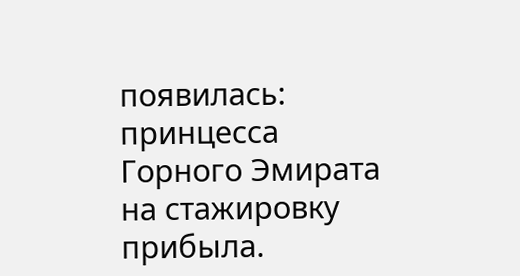появилась: принцесса Горного Эмирата на стажировку прибыла.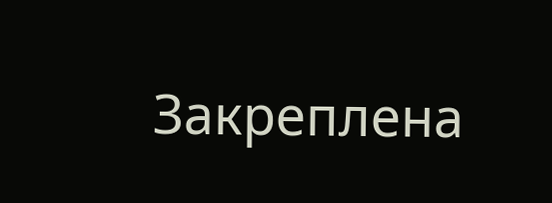Закреплена